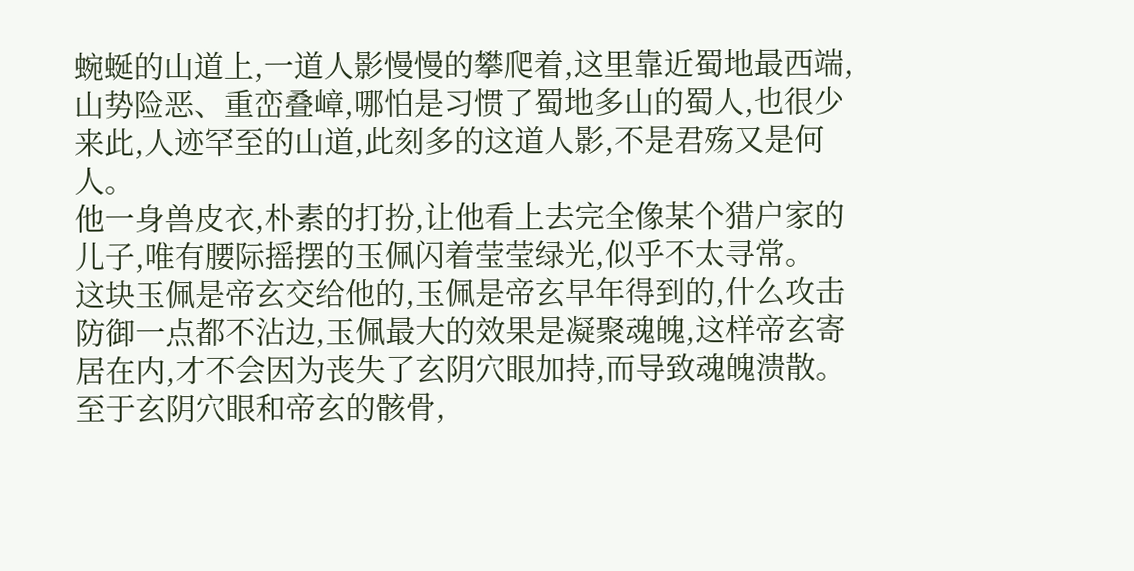蜿蜒的山道上,一道人影慢慢的攀爬着,这里靠近蜀地最西端,山势险恶、重峦叠嶂,哪怕是习惯了蜀地多山的蜀人,也很少来此,人迹罕至的山道,此刻多的这道人影,不是君殇又是何人。
他一身兽皮衣,朴素的打扮,让他看上去完全像某个猎户家的儿子,唯有腰际摇摆的玉佩闪着莹莹绿光,似乎不太寻常。
这块玉佩是帝玄交给他的,玉佩是帝玄早年得到的,什么攻击防御一点都不沾边,玉佩最大的效果是凝聚魂魄,这样帝玄寄居在内,才不会因为丧失了玄阴穴眼加持,而导致魂魄溃散。
至于玄阴穴眼和帝玄的骸骨,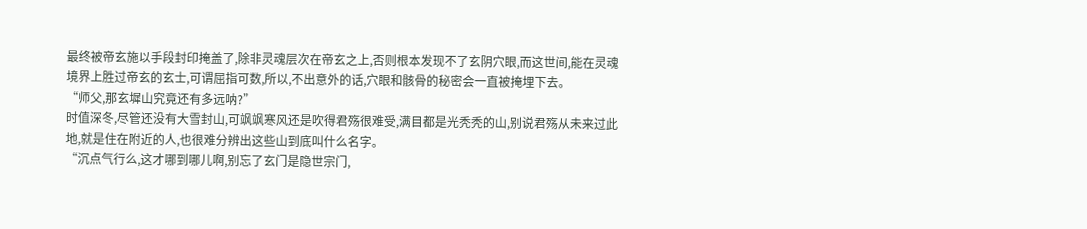最终被帝玄施以手段封印掩盖了,除非灵魂层次在帝玄之上,否则根本发现不了玄阴穴眼,而这世间,能在灵魂境界上胜过帝玄的玄士,可谓屈指可数,所以,不出意外的话,穴眼和骸骨的秘密会一直被掩埋下去。
“师父,那玄墀山究竟还有多远呐?”
时值深冬,尽管还没有大雪封山,可飒飒寒风还是吹得君殇很难受,满目都是光秃秃的山,别说君殇从未来过此地,就是住在附近的人,也很难分辨出这些山到底叫什么名字。
“沉点气行么,这才哪到哪儿啊,别忘了玄门是隐世宗门,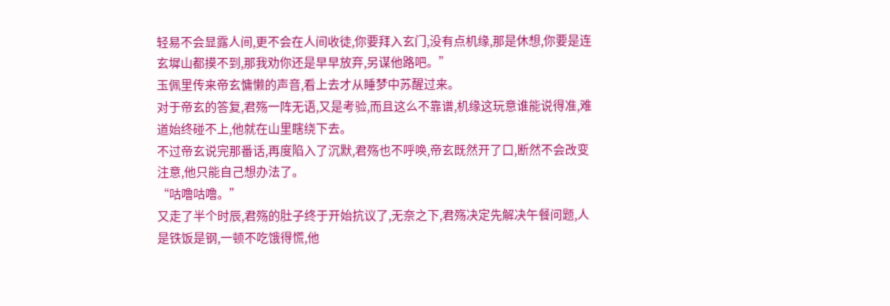轻易不会显露人间,更不会在人间收徒,你要拜入玄门,没有点机缘,那是休想,你要是连玄墀山都摸不到,那我劝你还是早早放弃,另谋他路吧。”
玉佩里传来帝玄慵懒的声音,看上去才从睡梦中苏醒过来。
对于帝玄的答复,君殇一阵无语,又是考验,而且这么不靠谱,机缘这玩意谁能说得准,难道始终碰不上,他就在山里瞎绕下去。
不过帝玄说完那番话,再度陷入了沉默,君殇也不呼唤,帝玄既然开了口,断然不会改变注意,他只能自己想办法了。
“咕噜咕噜。”
又走了半个时辰,君殇的肚子终于开始抗议了,无奈之下,君殇决定先解决午餐问题,人是铁饭是钢,一顿不吃饿得慌,他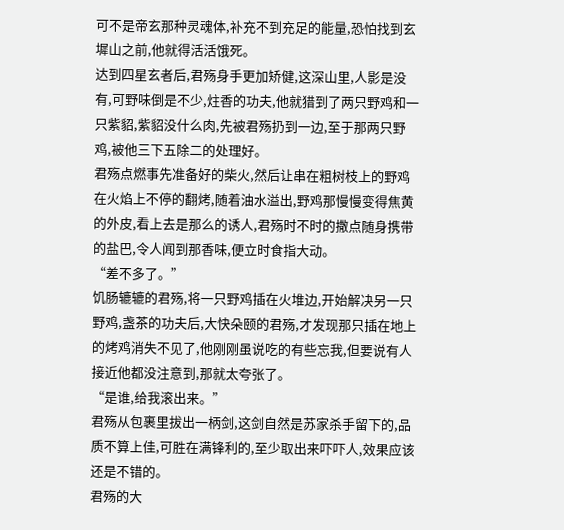可不是帝玄那种灵魂体,补充不到充足的能量,恐怕找到玄墀山之前,他就得活活饿死。
达到四星玄者后,君殇身手更加矫健,这深山里,人影是没有,可野味倒是不少,炷香的功夫,他就猎到了两只野鸡和一只紫貂,紫貂没什么肉,先被君殇扔到一边,至于那两只野鸡,被他三下五除二的处理好。
君殇点燃事先准备好的柴火,然后让串在粗树枝上的野鸡在火焰上不停的翻烤,随着油水溢出,野鸡那慢慢变得焦黄的外皮,看上去是那么的诱人,君殇时不时的撒点随身携带的盐巴,令人闻到那香味,便立时食指大动。
“差不多了。”
饥肠辘辘的君殇,将一只野鸡插在火堆边,开始解决另一只野鸡,盏茶的功夫后,大快朵颐的君殇,才发现那只插在地上的烤鸡消失不见了,他刚刚虽说吃的有些忘我,但要说有人接近他都没注意到,那就太夸张了。
“是谁,给我滚出来。”
君殇从包裹里拔出一柄剑,这剑自然是苏家杀手留下的,品质不算上佳,可胜在满锋利的,至少取出来吓吓人,效果应该还是不错的。
君殇的大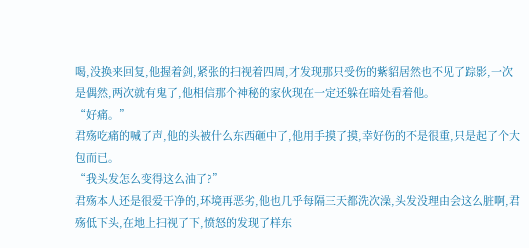喝,没换来回复,他握着剑,紧张的扫视着四周,才发现那只受伤的紫貂居然也不见了踪影,一次是偶然,两次就有鬼了,他相信那个神秘的家伙现在一定还躲在暗处看着他。
“好痛。”
君殇吃痛的喊了声,他的头被什么东西砸中了,他用手摸了摸,幸好伤的不是很重,只是起了个大包而已。
“我头发怎么变得这么油了?”
君殇本人还是很爱干净的,环境再恶劣,他也几乎每隔三天都洗次澡,头发没理由会这么脏啊,君殇低下头,在地上扫视了下,愤怒的发现了样东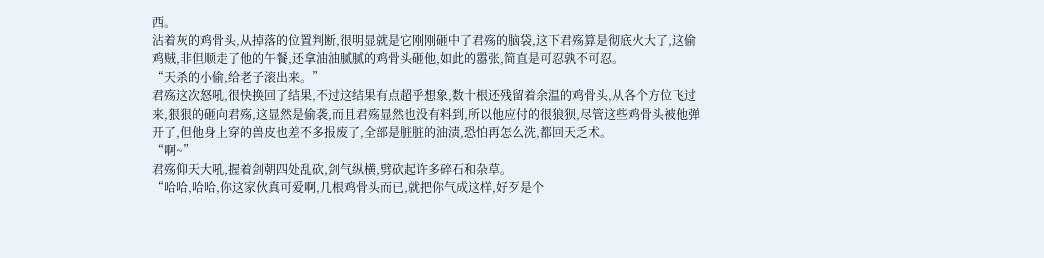西。
沾着灰的鸡骨头,从掉落的位置判断,很明显就是它刚刚砸中了君殇的脑袋,这下君殇算是彻底火大了,这偷鸡贼,非但顺走了他的午餐,还拿油油腻腻的鸡骨头砸他,如此的嚣张,简直是可忍孰不可忍。
“天杀的小偷,给老子滚出来。”
君殇这次怒吼,很快换回了结果,不过这结果有点超乎想象,数十根还残留着余温的鸡骨头,从各个方位飞过来,狠狠的砸向君殇,这显然是偷袭,而且君殇显然也没有料到,所以他应付的很狼狈,尽管这些鸡骨头被他弹开了,但他身上穿的兽皮也差不多报废了,全部是脏脏的油渍,恐怕再怎么洗,都回天乏术。
“啊~”
君殇仰天大吼,握着剑朝四处乱砍,剑气纵横,劈砍起许多碎石和杂草。
“哈哈,哈哈,你这家伙真可爱啊,几根鸡骨头而已,就把你气成这样,好歹是个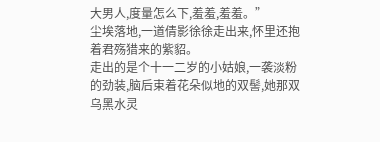大男人,度量怎么下,羞羞,羞羞。”
尘埃落地,一道倩影徐徐走出来,怀里还抱着君殇猎来的紫貂。
走出的是个十一二岁的小姑娘,一袭淡粉的劲装,脑后束着花朵似地的双髻,她那双乌黑水灵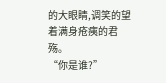的大眼睛,调笑的望着满身疮痍的君殇。
“你是谁?”